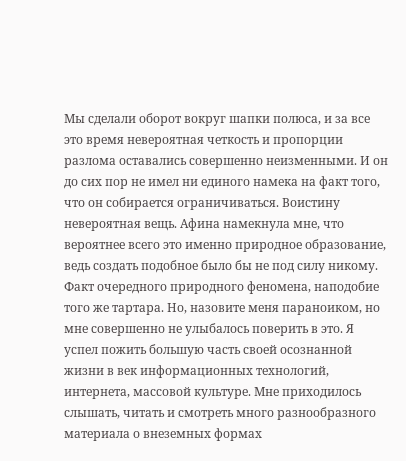Мы сделали оборот вокруг шапки полюса, и за все это время невероятная четкость и пропорции разлома оставались совершенно неизменными. И он до сих пор не имел ни единого намека на факт того, что он собирается ограничиваться. Воистину невероятная вещь. Афина намекнула мне, что вероятнее всего это именно природное образование, ведь создать подобное было бы не под силу никому. Факт очередного природного феномена, наподобие того же тартара. Но, назовите меня параноиком, но мне совершенно не улыбалось поверить в это. Я успел пожить большую часть своей осознанной жизни в век информационных технологий, интернета, массовой культуре. Мне приходилось слышать, читать и смотреть много разнообразного материала о внеземных формах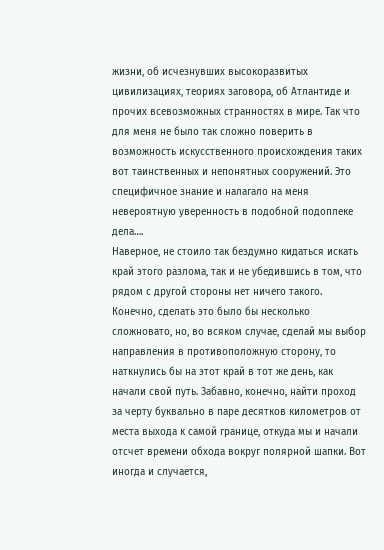жизни, об исчезнувших высокоразвитых цивилизациях, теориях заговора, об Атлантиде и прочих всевозможных странностях в мире. Так что для меня не было так сложно поверить в возможность искусственного происхождения таких вот таинственных и непонятных сооружений. Это специфичное знание и налагало на меня невероятную уверенность в подобной подоплеке дела….
Наверное, не стоило так бездумно кидаться искать край этого разлома, так и не убедившись в том, что рядом с другой стороны нет ничего такого. Конечно, сделать это было бы несколько сложновато, но, во всяком случае, сделай мы выбор направления в противоположную сторону, то наткнулись бы на этот край в тот же день, как начали свой путь. Забавно, конечно, найти проход за черту буквально в паре десятков километров от места выхода к самой границе, откуда мы и начали отсчет времени обхода вокруг полярной шапки. Вот иногда и случается,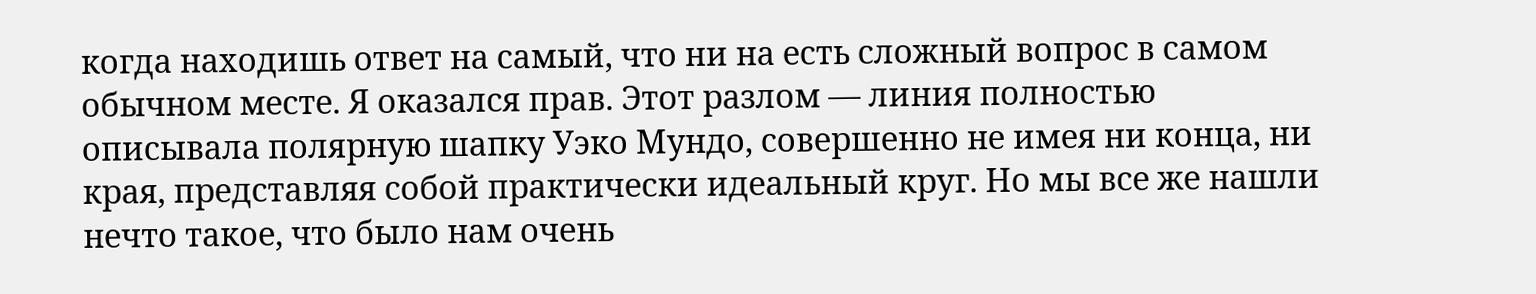когда находишь ответ на самый, что ни на есть сложный вопрос в самом обычном месте. Я оказался прав. Этот разлом — линия полностью описывала полярную шапку Уэко Мундо, совершенно не имея ни конца, ни края, представляя собой практически идеальный круг. Но мы все же нашли нечто такое, что было нам очень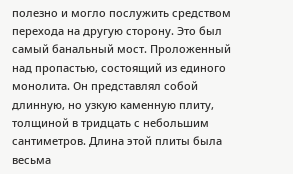полезно и могло послужить средством перехода на другую сторону. Это был самый банальный мост. Проложенный над пропастью, состоящий из единого монолита. Он представлял собой длинную, но узкую каменную плиту, толщиной в тридцать с небольшим сантиметров. Длина этой плиты была весьма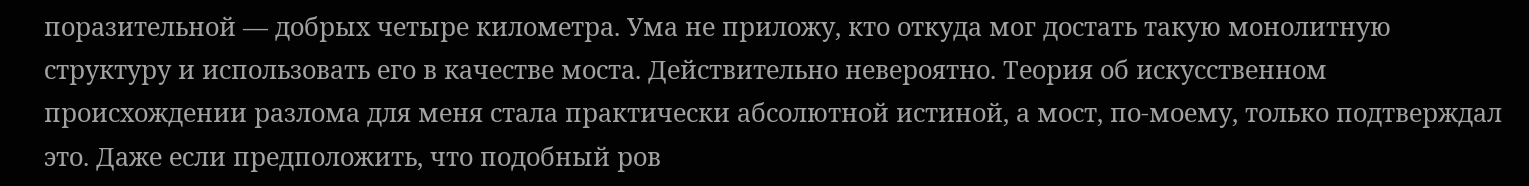поразительной — добрых четыре километра. Ума не приложу, кто откуда мог достать такую монолитную структуру и использовать его в качестве моста. Действительно невероятно. Теория об искусственном происхождении разлома для меня стала практически абсолютной истиной, а мост, по-моему, только подтверждал это. Даже если предположить, что подобный ров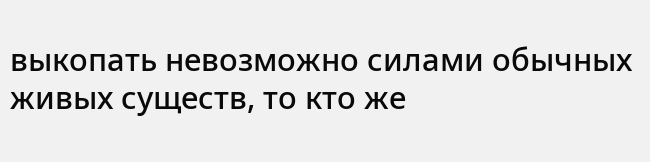выкопать невозможно силами обычных живых существ, то кто же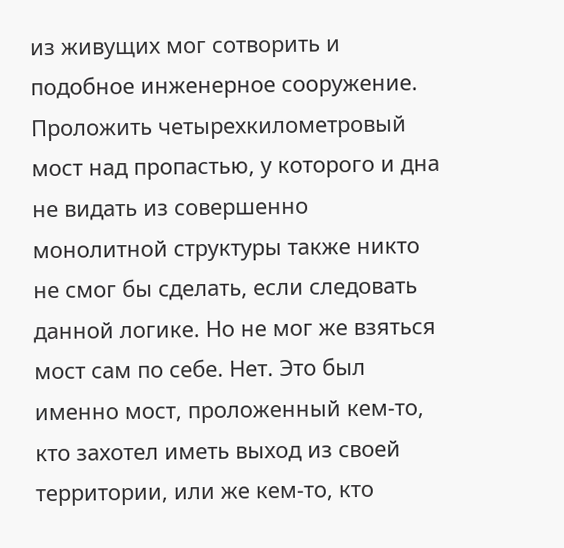из живущих мог сотворить и подобное инженерное сооружение. Проложить четырехкилометровый мост над пропастью, у которого и дна не видать из совершенно монолитной структуры также никто не смог бы сделать, если следовать данной логике. Но не мог же взяться мост сам по себе. Нет. Это был именно мост, проложенный кем-то, кто захотел иметь выход из своей территории, или же кем-то, кто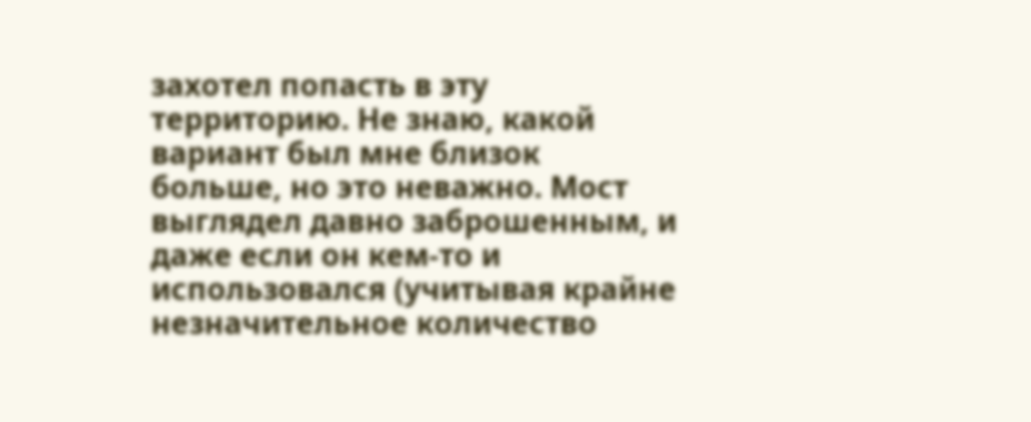захотел попасть в эту территорию. Не знаю, какой вариант был мне близок больше, но это неважно. Мост выглядел давно заброшенным, и даже если он кем-то и использовался (учитывая крайне незначительное количество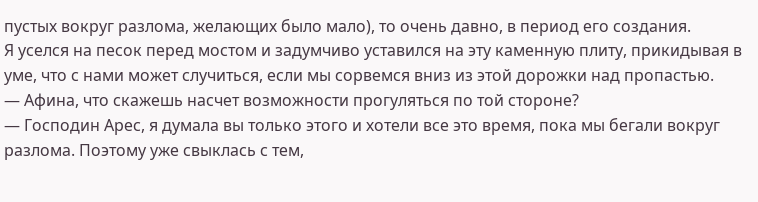пустых вокруг разлома, желающих было мало), то очень давно, в период его создания.
Я уселся на песок перед мостом и задумчиво уставился на эту каменную плиту, прикидывая в уме, что с нами может случиться, если мы сорвемся вниз из этой дорожки над пропастью.
— Афина, что скажешь насчет возможности прогуляться по той стороне?
— Господин Арес, я думала вы только этого и хотели все это время, пока мы бегали вокруг разлома. Поэтому уже свыклась с тем,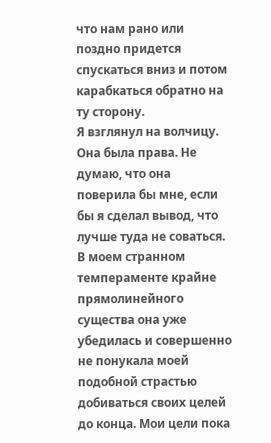что нам рано или поздно придется спускаться вниз и потом карабкаться обратно на ту сторону.
Я взглянул на волчицу. Она была права. Не думаю, что она поверила бы мне, если бы я сделал вывод, что лучше туда не соваться. В моем странном темпераменте крайне прямолинейного существа она уже убедилась и совершенно не понукала моей подобной страстью добиваться своих целей до конца. Мои цели пока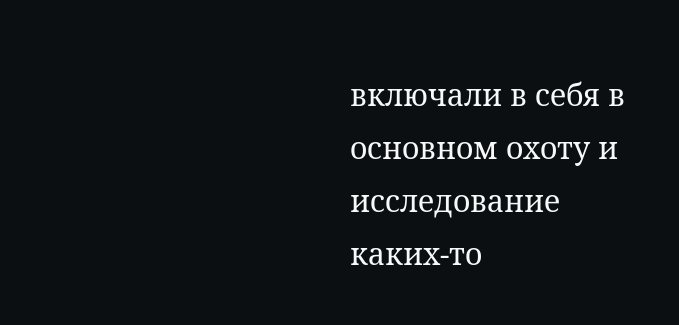включали в себя в основном охоту и исследование каких-то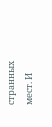странных мест. И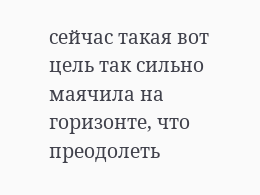сейчас такая вот цель так сильно маячила на горизонте, что преодолеть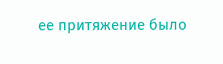ее притяжение было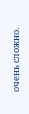очень сложно.